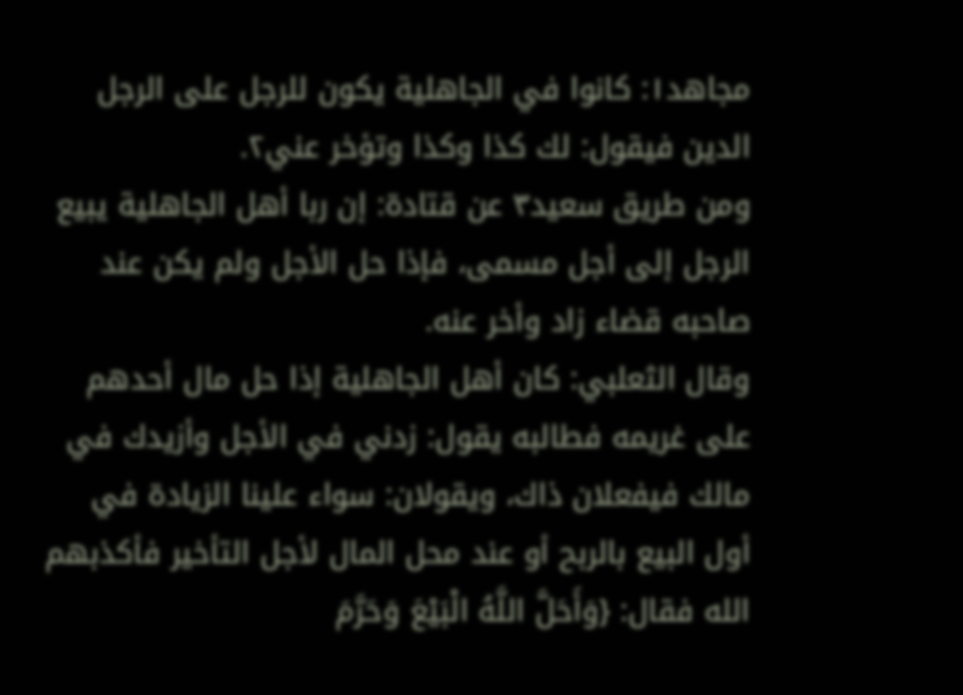مجاهد١: كانوا في الجاهلية يكون للرجل على الرجل الدين فيقول: لك كذا وكذا وتؤخر عني٢.
ومن طريق سعيد٣ عن قتادة: إن ربا أهل الجاهلية يبيع الرجل إلى أجل مسمى، فإذا حل الأجل ولم يكن عند صاحبه قضاء زاد وأخر عنه.
وقال الثعلبي: كان أهل الجاهلية إذا حل مال أحدهم على غريمه فطالبه يقول: زدني في الأجل وأزيدك في مالك فيفعلان ذاك، ويقولان: سواء علينا الزيادة في أول البيع بالربح أو عند محل المال لأجل التأخير فأكذبهم الله فقال: {وَأَحَلَّ اللَّهُ الْبَيْعَ وَحَرَّمَ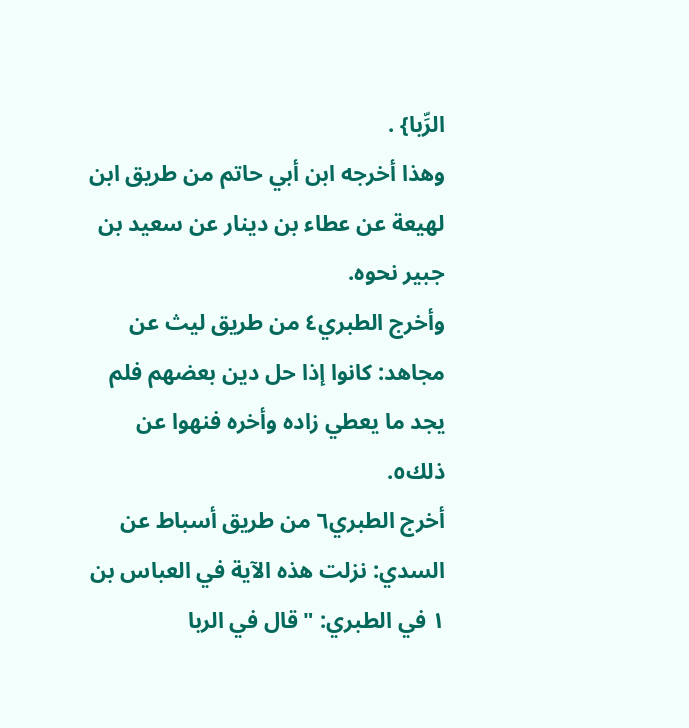الرِّبا} .
وهذا أخرجه ابن أبي حاتم من طريق ابن لهيعة عن عطاء بن دينار عن سعيد بن جبير نحوه.
وأخرج الطبري٤ من طريق ليث عن مجاهد: كانوا إذا حل دين بعضهم فلم يجد ما يعطي زاده وأخره فنهوا عن ذلك٥.
أخرج الطبري٦ من طريق أسباط عن السدي: نزلت هذه الآية في العباس بن
١ في الطبري: "قال في الربا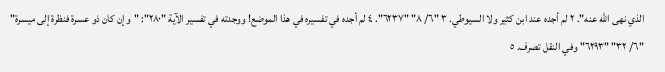الذي نهى الله عنه". ٢ لم أجده عند ابن كثير ولا السيوطي. ٣ "٦/ ٨" "٦٢٣٧". ٤ لم أجده في تفسيره في هذا الموضع! ووجدته في تفسير الآية "٢٨٠": "وإن كان ذو عسرة فنظرة إلى ميسرة" "٦/ ٣٢" "٦٢٩٣" وفي النقل تصرف. ٥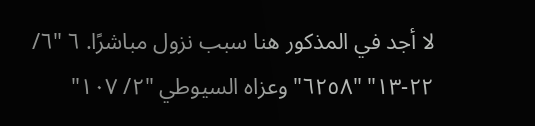لا أجد في المذكور هنا سبب نزول مباشرًا. ٦ "٦/ ٢٢-١٣" "٦٢٥٨" وعزاه السيوطي "٢/ ١٠٧"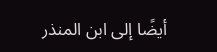أيضًا إلى ابن المنذر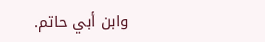وابن أبي حاتم.